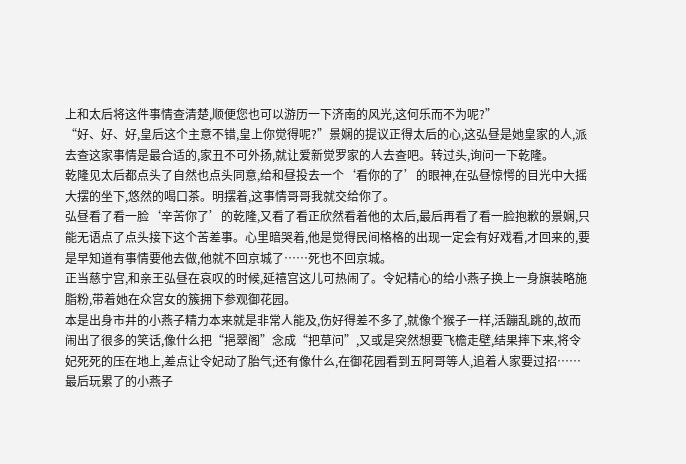上和太后将这件事情查清楚,顺便您也可以游历一下济南的风光,这何乐而不为呢?”
“好、好、好,皇后这个主意不错,皇上你觉得呢?”景娴的提议正得太后的心,这弘昼是她皇家的人,派去查这家事情是最合适的,家丑不可外扬,就让爱新觉罗家的人去查吧。转过头,询问一下乾隆。
乾隆见太后都点头了自然也点头同意,给和昼投去一个‘看你的了’的眼神,在弘昼惊愕的目光中大摇大摆的坐下,悠然的喝口茶。明摆着,这事情哥哥我就交给你了。
弘昼看了看一脸‘辛苦你了’的乾隆,又看了看正欣然看着他的太后,最后再看了看一脸抱歉的景娴,只能无语点了点头接下这个苦差事。心里暗哭着,他是觉得民间格格的出现一定会有好戏看,才回来的,要是早知道有事情要他去做,他就不回京城了……死也不回京城。
正当慈宁宫,和亲王弘昼在哀叹的时候,延禧宫这儿可热闹了。令妃精心的给小燕子换上一身旗装略施脂粉,带着她在众宫女的簇拥下参观御花园。
本是出身市井的小燕子精力本来就是非常人能及,伤好得差不多了,就像个猴子一样,活蹦乱跳的,故而闹出了很多的笑话,像什么把“挹翠阁”念成“把草问”,又或是突然想要飞檐走壁,结果摔下来,将令妃死死的压在地上,差点让令妃动了胎气;还有像什么,在御花园看到五阿哥等人,追着人家要过招……
最后玩累了的小燕子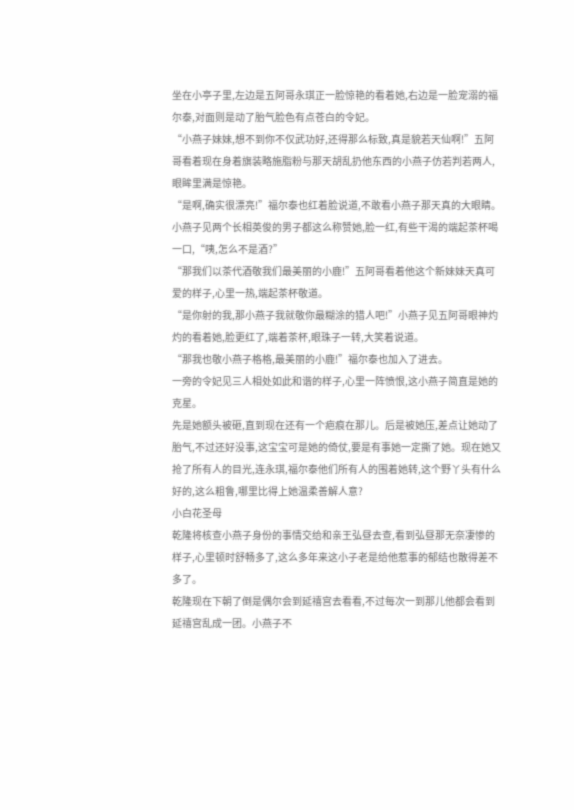坐在小亭子里,左边是五阿哥永琪正一脸惊艳的看着她,右边是一脸宠溺的福尔泰,对面则是动了胎气脸色有点苍白的令妃。
“小燕子妹妹,想不到你不仅武功好,还得那么标致,真是貌若天仙啊!”五阿哥看着现在身着旗装略施脂粉与那天胡乱扔他东西的小燕子仿若判若两人,眼眸里满是惊艳。
“是啊,确实很漂亮!”福尔泰也红着脸说道,不敢看小燕子那天真的大眼睛。
小燕子见两个长相英俊的男子都这么称赞她,脸一红,有些干渴的端起茶杯喝一口,“咦,怎么不是酒?”
“那我们以茶代酒敬我们最美丽的小鹿!”五阿哥看着他这个新妹妹天真可爱的样子,心里一热,端起茶杯敬道。
“是你射的我,那小燕子我就敬你最糊涂的猎人吧!”小燕子见五阿哥眼神灼灼的看着她,脸更红了,端着茶杯,眼珠子一转,大笑着说道。
“那我也敬小燕子格格,最美丽的小鹿!”福尔泰也加入了进去。
一旁的令妃见三人相处如此和谐的样子,心里一阵愤恨,这小燕子简直是她的克星。
先是她额头被砸,直到现在还有一个疤痕在那儿。后是被她压,差点让她动了胎气,不过还好没事,这宝宝可是她的倚仗,要是有事她一定撕了她。现在她又抢了所有人的目光,连永琪,福尔泰他们所有人的围着她转,这个野丫头有什么好的,这么粗鲁,哪里比得上她温柔善解人意?
小白花圣母
乾隆将核查小燕子身份的事情交给和亲王弘昼去查,看到弘昼那无奈凄惨的样子,心里顿时舒畅多了,这么多年来这小子老是给他惹事的郁结也散得差不多了。
乾隆现在下朝了倒是偶尔会到延禧宫去看看,不过每次一到那儿他都会看到延禧宫乱成一团。小燕子不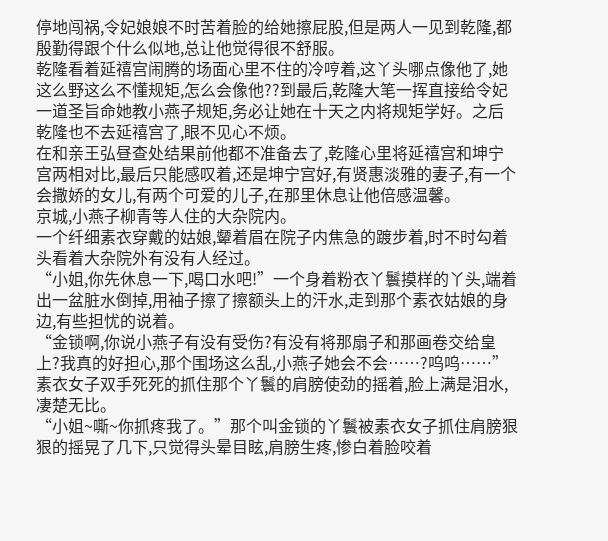停地闯祸,令妃娘娘不时苦着脸的给她擦屁股,但是两人一见到乾隆,都殷勤得跟个什么似地,总让他觉得很不舒服。
乾隆看着延禧宫闹腾的场面心里不住的冷哼着,这丫头哪点像他了,她这么野这么不懂规矩,怎么会像他??到最后,乾隆大笔一挥直接给令妃一道圣旨命她教小燕子规矩,务必让她在十天之内将规矩学好。之后乾隆也不去延禧宫了,眼不见心不烦。
在和亲王弘昼查处结果前他都不准备去了,乾隆心里将延禧宫和坤宁宫两相对比,最后只能感叹着,还是坤宁宫好,有贤惠淡雅的妻子,有一个会撒娇的女儿,有两个可爱的儿子,在那里休息让他倍感温馨。
京城,小燕子柳青等人住的大杂院内。
一个纤细素衣穿戴的姑娘,颦着眉在院子内焦急的踱步着,时不时勾着头看着大杂院外有没有人经过。
“小姐,你先休息一下,喝口水吧!”一个身着粉衣丫鬟摸样的丫头,端着出一盆脏水倒掉,用袖子擦了擦额头上的汗水,走到那个素衣姑娘的身边,有些担忧的说着。
“金锁啊,你说小燕子有没有受伤?有没有将那扇子和那画卷交给皇上?我真的好担心,那个围场这么乱,小燕子她会不会……?呜呜……”素衣女子双手死死的抓住那个丫鬟的肩膀使劲的摇着,脸上满是泪水,凄楚无比。
“小姐~嘶~你抓疼我了。”那个叫金锁的丫鬟被素衣女子抓住肩膀狠狠的摇晃了几下,只觉得头晕目眩,肩膀生疼,惨白着脸咬着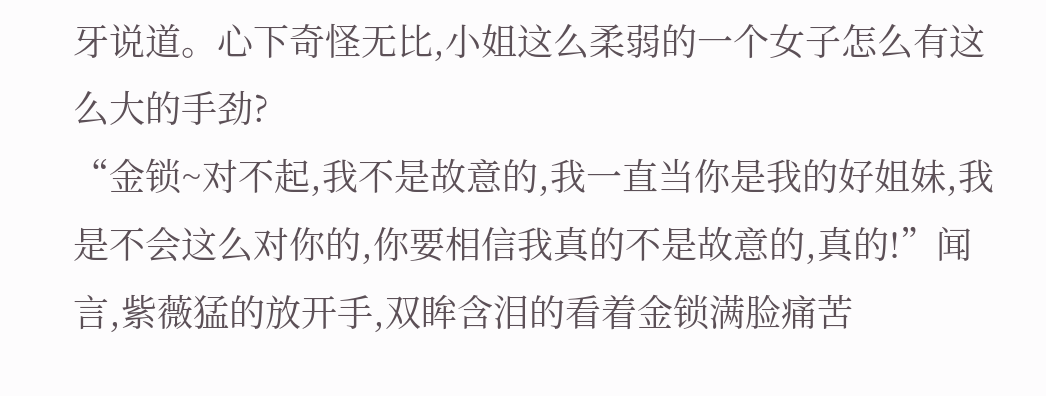牙说道。心下奇怪无比,小姐这么柔弱的一个女子怎么有这么大的手劲?
“金锁~对不起,我不是故意的,我一直当你是我的好姐妹,我是不会这么对你的,你要相信我真的不是故意的,真的!”闻言,紫薇猛的放开手,双眸含泪的看着金锁满脸痛苦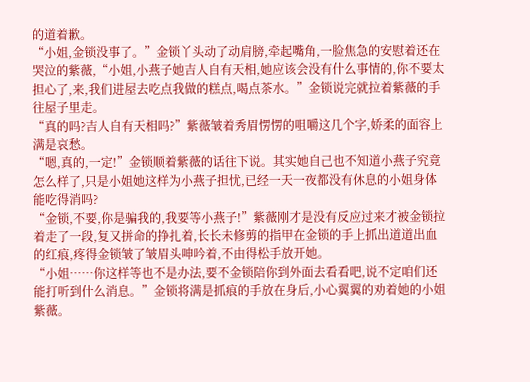的道着歉。
“小姐,金锁没事了。”金锁丫头动了动肩膀,牵起嘴角,一脸焦急的安慰着还在哭泣的紫薇,“小姐,小燕子她吉人自有天相,她应该会没有什么事情的,你不要太担心了,来,我们进屋去吃点我做的糕点,喝点茶水。”金锁说完就拉着紫薇的手往屋子里走。
“真的吗?吉人自有天相吗?”紫薇皱着秀眉愣愣的咀嚼这几个字,娇柔的面容上满是哀愁。
“嗯,真的,一定!”金锁顺着紫薇的话往下说。其实她自己也不知道小燕子究竟怎么样了,只是小姐她这样为小燕子担忧,已经一天一夜都没有休息的小姐身体能吃得消吗?
“金锁,不要,你是骗我的,我要等小燕子!”紫薇刚才是没有反应过来才被金锁拉着走了一段,复又拼命的挣扎着,长长未修剪的指甲在金锁的手上抓出道道出血的红痕,疼得金锁皱了皱眉头呻吟着,不由得松手放开她。
“小姐……你这样等也不是办法,要不金锁陪你到外面去看看吧,说不定咱们还能打听到什么消息。”金锁将满是抓痕的手放在身后,小心翼翼的劝着她的小姐紫薇。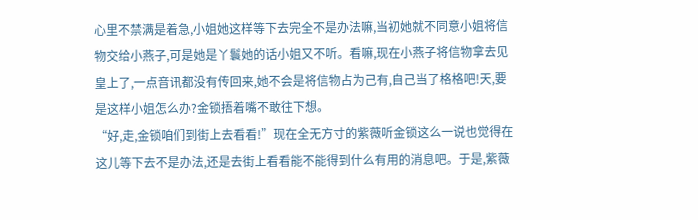心里不禁满是着急,小姐她这样等下去完全不是办法嘛,当初她就不同意小姐将信物交给小燕子,可是她是丫鬟她的话小姐又不听。看嘛,现在小燕子将信物拿去见皇上了,一点音讯都没有传回来,她不会是将信物占为己有,自己当了格格吧!天,要是这样小姐怎么办?金锁捂着嘴不敢往下想。
“好,走,金锁咱们到街上去看看!”现在全无方寸的紫薇听金锁这么一说也觉得在这儿等下去不是办法,还是去街上看看能不能得到什么有用的消息吧。于是,紫薇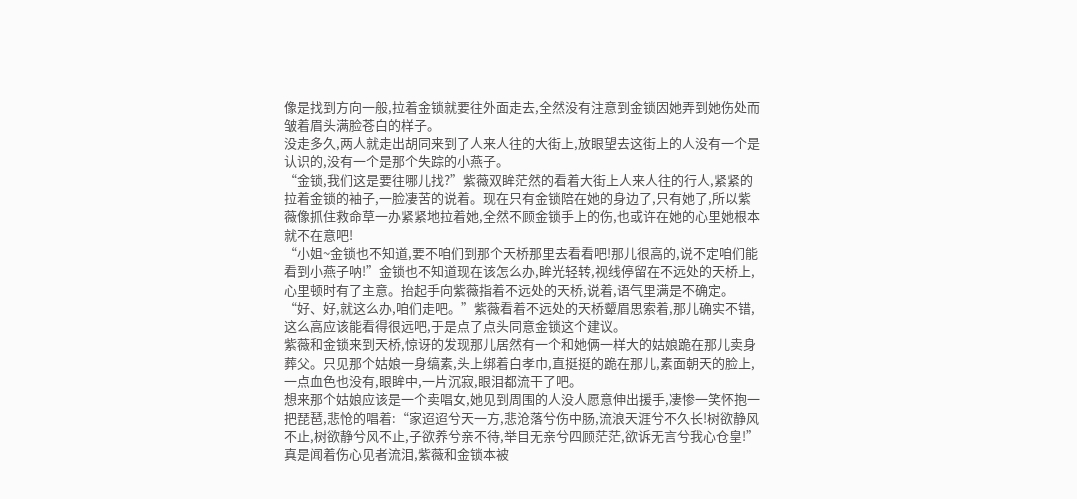像是找到方向一般,拉着金锁就要往外面走去,全然没有注意到金锁因她弄到她伤处而皱着眉头满脸苍白的样子。
没走多久,两人就走出胡同来到了人来人往的大街上,放眼望去这街上的人没有一个是认识的,没有一个是那个失踪的小燕子。
“金锁,我们这是要往哪儿找?”紫薇双眸茫然的看着大街上人来人往的行人,紧紧的拉着金锁的袖子,一脸凄苦的说着。现在只有金锁陪在她的身边了,只有她了,所以紫薇像抓住救命草一办紧紧地拉着她,全然不顾金锁手上的伤,也或许在她的心里她根本就不在意吧!
“小姐~金锁也不知道,要不咱们到那个天桥那里去看看吧!那儿很高的,说不定咱们能看到小燕子呐!”金锁也不知道现在该怎么办,眸光轻转,视线停留在不远处的天桥上,心里顿时有了主意。抬起手向紫薇指着不远处的天桥,说着,语气里满是不确定。
“好、好,就这么办,咱们走吧。”紫薇看着不远处的天桥颦眉思索着,那儿确实不错,这么高应该能看得很远吧,于是点了点头同意金锁这个建议。
紫薇和金锁来到天桥,惊讶的发现那儿居然有一个和她俩一样大的姑娘跪在那儿卖身葬父。只见那个姑娘一身缟素,头上绑着白孝巾,直挺挺的跪在那儿,素面朝天的脸上,一点血色也没有,眼眸中,一片沉寂,眼泪都流干了吧。
想来那个姑娘应该是一个卖唱女,她见到周围的人没人愿意伸出援手,凄惨一笑怀抱一把琵琶,悲怆的唱着:“家迢迢兮天一方,悲沧落兮伤中肠,流浪天涯兮不久长!树欲静风不止,树欲静兮风不止,子欲养兮亲不待,举目无亲兮四顾茫茫,欲诉无言兮我心仓皇!”
真是闻着伤心见者流泪,紫薇和金锁本被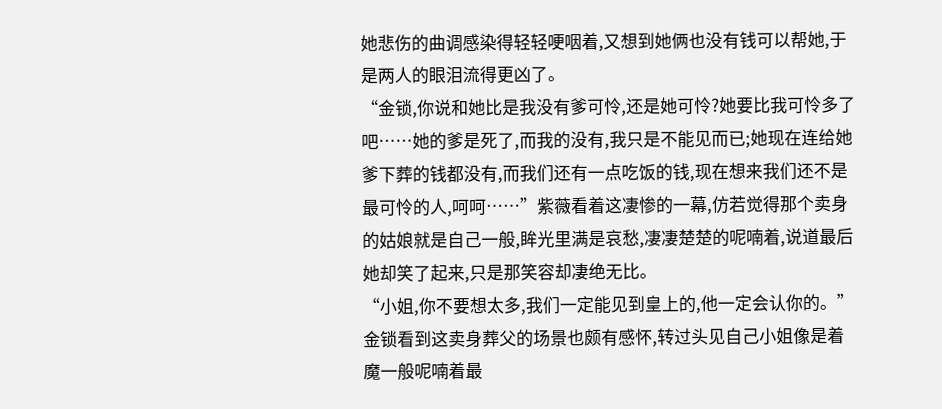她悲伤的曲调感染得轻轻哽咽着,又想到她俩也没有钱可以帮她,于是两人的眼泪流得更凶了。
“金锁,你说和她比是我没有爹可怜,还是她可怜?她要比我可怜多了吧……她的爹是死了,而我的没有,我只是不能见而已;她现在连给她爹下葬的钱都没有,而我们还有一点吃饭的钱,现在想来我们还不是最可怜的人,呵呵……”紫薇看着这凄惨的一幕,仿若觉得那个卖身的姑娘就是自己一般,眸光里满是哀愁,凄凄楚楚的呢喃着,说道最后她却笑了起来,只是那笑容却凄绝无比。
“小姐,你不要想太多,我们一定能见到皇上的,他一定会认你的。”金锁看到这卖身葬父的场景也颇有感怀,转过头见自己小姐像是着魔一般呢喃着最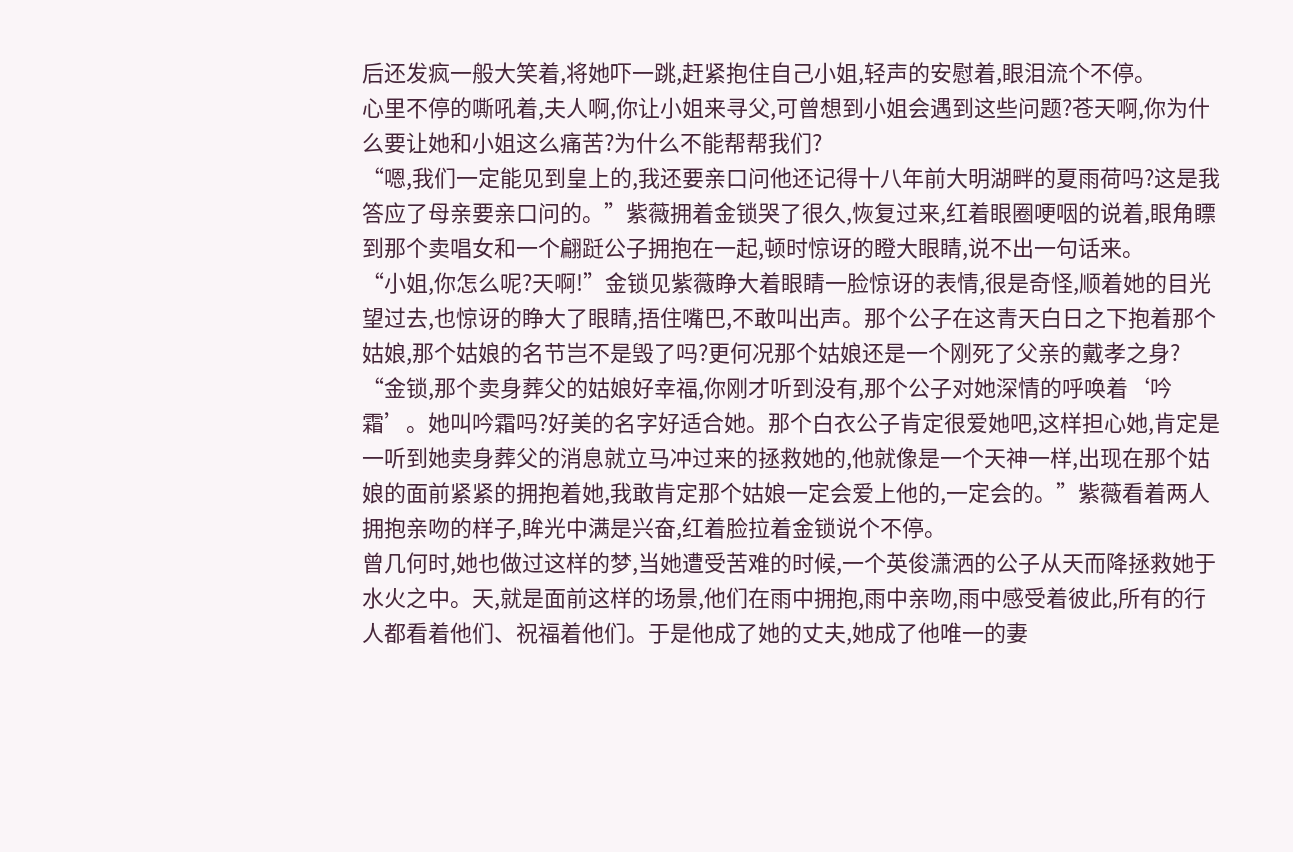后还发疯一般大笑着,将她吓一跳,赶紧抱住自己小姐,轻声的安慰着,眼泪流个不停。
心里不停的嘶吼着,夫人啊,你让小姐来寻父,可曾想到小姐会遇到这些问题?苍天啊,你为什么要让她和小姐这么痛苦?为什么不能帮帮我们?
“嗯,我们一定能见到皇上的,我还要亲口问他还记得十八年前大明湖畔的夏雨荷吗?这是我答应了母亲要亲口问的。”紫薇拥着金锁哭了很久,恢复过来,红着眼圈哽咽的说着,眼角瞟到那个卖唱女和一个翩跹公子拥抱在一起,顿时惊讶的瞪大眼睛,说不出一句话来。
“小姐,你怎么呢?天啊!”金锁见紫薇睁大着眼睛一脸惊讶的表情,很是奇怪,顺着她的目光望过去,也惊讶的睁大了眼睛,捂住嘴巴,不敢叫出声。那个公子在这青天白日之下抱着那个姑娘,那个姑娘的名节岂不是毁了吗?更何况那个姑娘还是一个刚死了父亲的戴孝之身?
“金锁,那个卖身葬父的姑娘好幸福,你刚才听到没有,那个公子对她深情的呼唤着‘吟霜’。她叫吟霜吗?好美的名字好适合她。那个白衣公子肯定很爱她吧,这样担心她,肯定是一听到她卖身葬父的消息就立马冲过来的拯救她的,他就像是一个天神一样,出现在那个姑娘的面前紧紧的拥抱着她,我敢肯定那个姑娘一定会爱上他的,一定会的。”紫薇看着两人拥抱亲吻的样子,眸光中满是兴奋,红着脸拉着金锁说个不停。
曾几何时,她也做过这样的梦,当她遭受苦难的时候,一个英俊潇洒的公子从天而降拯救她于水火之中。天,就是面前这样的场景,他们在雨中拥抱,雨中亲吻,雨中感受着彼此,所有的行人都看着他们、祝福着他们。于是他成了她的丈夫,她成了他唯一的妻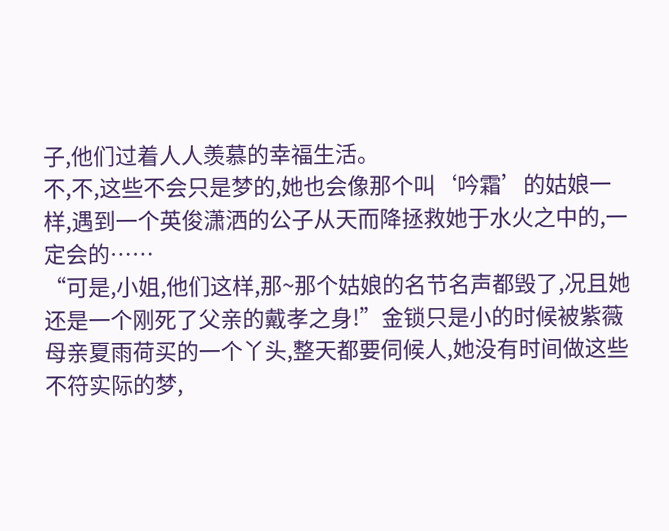子,他们过着人人羡慕的幸福生活。
不,不,这些不会只是梦的,她也会像那个叫‘吟霜’的姑娘一样,遇到一个英俊潇洒的公子从天而降拯救她于水火之中的,一定会的……
“可是,小姐,他们这样,那~那个姑娘的名节名声都毁了,况且她还是一个刚死了父亲的戴孝之身!”金锁只是小的时候被紫薇母亲夏雨荷买的一个丫头,整天都要伺候人,她没有时间做这些不符实际的梦,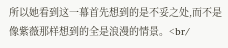所以她看到这一幕首先想到的是不妥之处,而不是像紫薇那样想到的全是浪漫的情景。<br/